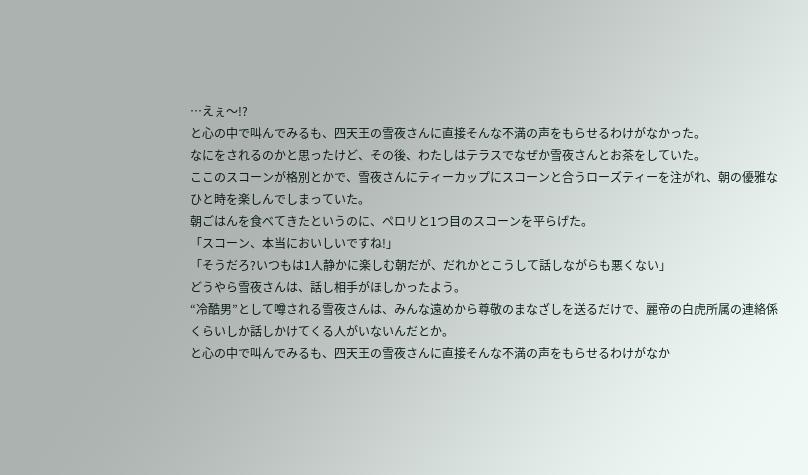…えぇ〜!?
と心の中で叫んでみるも、四天王の雪夜さんに直接そんな不満の声をもらせるわけがなかった。
なにをされるのかと思ったけど、その後、わたしはテラスでなぜか雪夜さんとお茶をしていた。
ここのスコーンが格別とかで、雪夜さんにティーカップにスコーンと合うローズティーを注がれ、朝の優雅なひと時を楽しんでしまっていた。
朝ごはんを食べてきたというのに、ペロリと1つ目のスコーンを平らげた。
「スコーン、本当においしいですね!」
「そうだろ?いつもは1人静かに楽しむ朝だが、だれかとこうして話しながらも悪くない」
どうやら雪夜さんは、話し相手がほしかったよう。
“冷酷男”として噂される雪夜さんは、みんな遠めから尊敬のまなざしを送るだけで、麗帝の白虎所属の連絡係くらいしか話しかけてくる人がいないんだとか。
と心の中で叫んでみるも、四天王の雪夜さんに直接そんな不満の声をもらせるわけがなか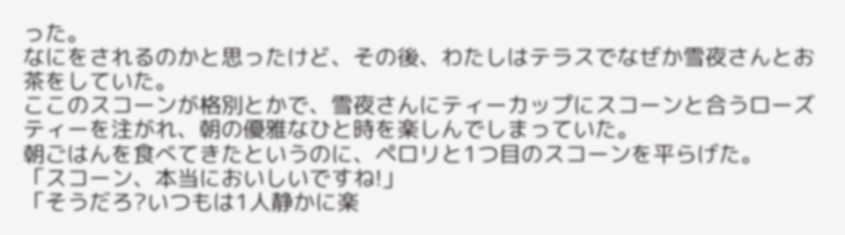った。
なにをされるのかと思ったけど、その後、わたしはテラスでなぜか雪夜さんとお茶をしていた。
ここのスコーンが格別とかで、雪夜さんにティーカップにスコーンと合うローズティーを注がれ、朝の優雅なひと時を楽しんでしまっていた。
朝ごはんを食べてきたというのに、ペロリと1つ目のスコーンを平らげた。
「スコーン、本当においしいですね!」
「そうだろ?いつもは1人静かに楽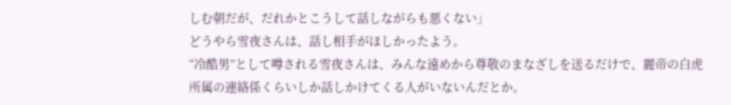しむ朝だが、だれかとこうして話しながらも悪くない」
どうやら雪夜さんは、話し相手がほしかったよう。
“冷酷男”として噂される雪夜さんは、みんな遠めから尊敬のまなざしを送るだけで、麗帝の白虎所属の連絡係くらいしか話しかけてくる人がいないんだとか。